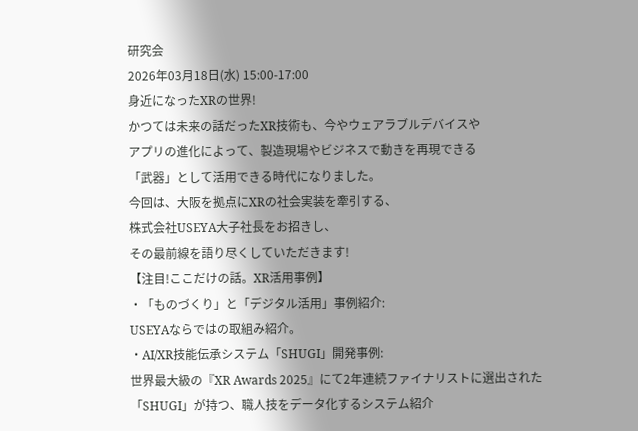研究会
2026年03月18日(水) 15:00-17:00
身近になったXRの世界!
かつては未来の話だったXR技術も、今やウェアラブルデバイスや
アプリの進化によって、製造現場やビジネスで動きを再現できる
「武器」として活用できる時代になりました。
今回は、大阪を拠点にXRの社会実装を牽引する、
株式会社USEYA大子社長をお招きし、
その最前線を語り尽くしていただきます!
【注目!ここだけの話。XR活用事例】
・「ものづくり」と「デジタル活用」事例紹介:
USEYAならではの取組み紹介。
・AI/XR技能伝承システム「SHUGI」開発事例:
世界最大級の『XR Awards 2025』にて2年連続ファイナリストに選出された
「SHUGI」が持つ、職人技をデータ化するシステム紹介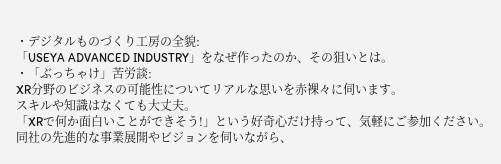・デジタルものづくり工房の全貌:
「USEYA ADVANCED INDUSTRY」をなぜ作ったのか、その狙いとは。
・「ぶっちゃけ」苦労談:
XR分野のビジネスの可能性についてリアルな思いを赤裸々に伺います。
スキルや知識はなくても大丈夫。
「XRで何か面白いことができそう!」という好奇心だけ持って、気軽にご参加ください。
同社の先進的な事業展開やビジョンを伺いながら、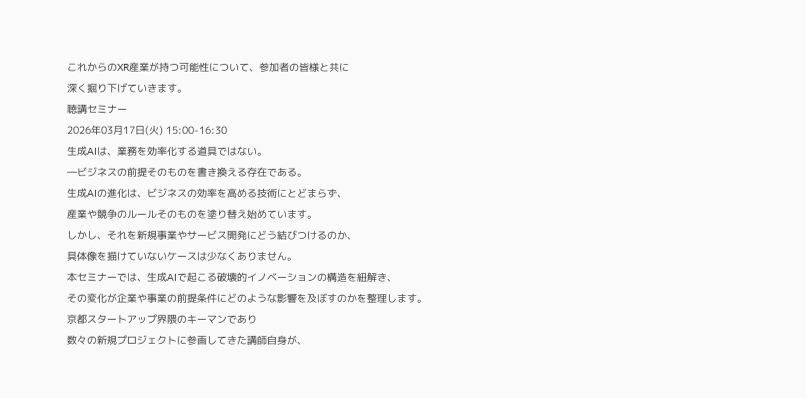これからのXR産業が持つ可能性について、参加者の皆様と共に
深く掘り下げていきます。
聴講セミナー
2026年03月17日(火) 15:00-16:30
生成AIは、業務を効率化する道具ではない。
―ビジネスの前提そのものを書き換える存在である。
生成AIの進化は、ビジネスの効率を高める技術にとどまらず、
産業や競争のルールそのものを塗り替え始めています。
しかし、それを新規事業やサービス開発にどう結びつけるのか、
具体像を描けていないケースは少なくありません。
本セミナーでは、生成AIで起こる破壊的イノベーションの構造を紐解き、
その変化が企業や事業の前提条件にどのような影響を及ぼすのかを整理します。
京都スタートアップ界隈のキーマンであり
数々の新規プロジェクトに参画してきた講師自身が、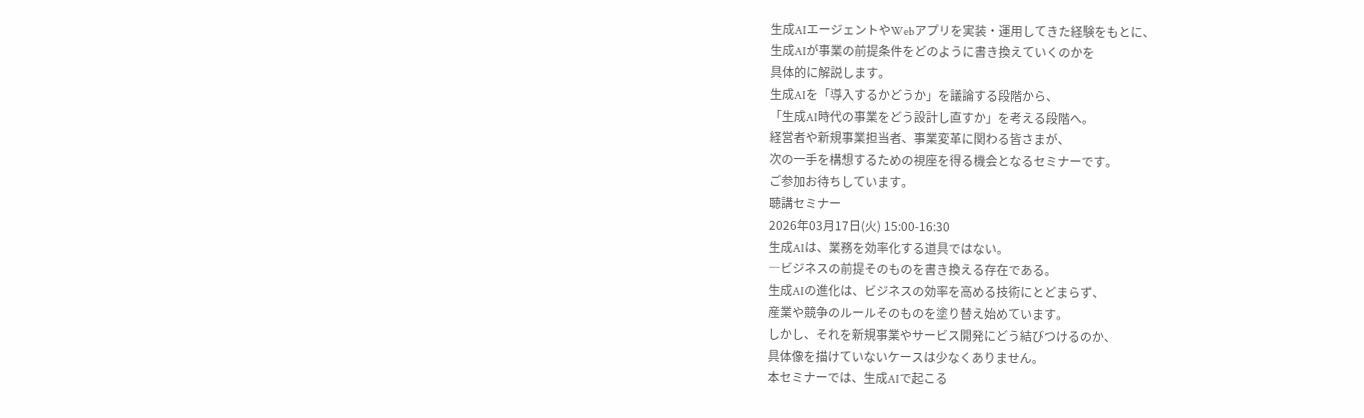生成AIエージェントやWebアプリを実装・運用してきた経験をもとに、
生成AIが事業の前提条件をどのように書き換えていくのかを
具体的に解説します。
生成AIを「導入するかどうか」を議論する段階から、
「生成AI時代の事業をどう設計し直すか」を考える段階へ。
経営者や新規事業担当者、事業変革に関わる皆さまが、
次の一手を構想するための視座を得る機会となるセミナーです。
ご参加お待ちしています。
聴講セミナー
2026年03月17日(火) 15:00-16:30
生成AIは、業務を効率化する道具ではない。
―ビジネスの前提そのものを書き換える存在である。
生成AIの進化は、ビジネスの効率を高める技術にとどまらず、
産業や競争のルールそのものを塗り替え始めています。
しかし、それを新規事業やサービス開発にどう結びつけるのか、
具体像を描けていないケースは少なくありません。
本セミナーでは、生成AIで起こる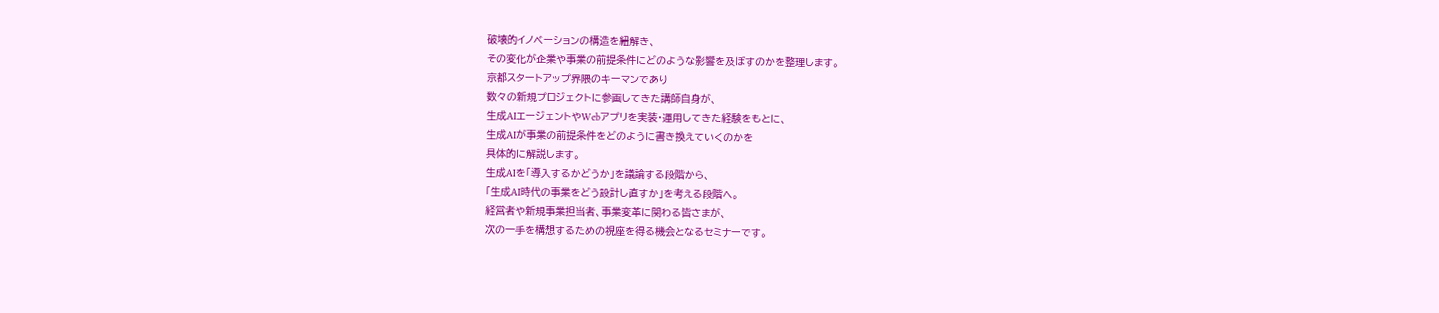破壊的イノベーションの構造を紐解き、
その変化が企業や事業の前提条件にどのような影響を及ぼすのかを整理します。
京都スタートアップ界隈のキーマンであり
数々の新規プロジェクトに参画してきた講師自身が、
生成AIエージェントやWebアプリを実装・運用してきた経験をもとに、
生成AIが事業の前提条件をどのように書き換えていくのかを
具体的に解説します。
生成AIを「導入するかどうか」を議論する段階から、
「生成AI時代の事業をどう設計し直すか」を考える段階へ。
経営者や新規事業担当者、事業変革に関わる皆さまが、
次の一手を構想するための視座を得る機会となるセミナーです。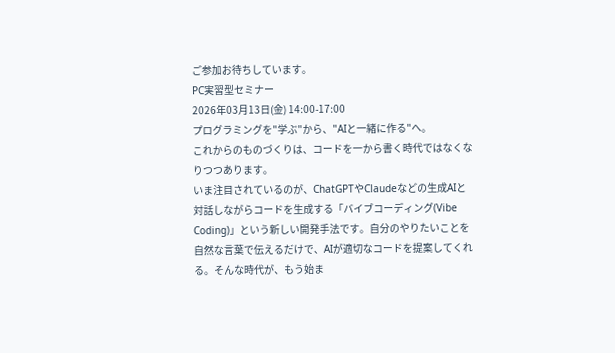ご参加お待ちしています。
PC実習型セミナー
2026年03月13日(金) 14:00-17:00
プログラミングを"学ぶ"から、"AIと一緒に作る"へ。
これからのものづくりは、コードを一から書く時代ではなくなりつつあります。
いま注目されているのが、ChatGPTやClaudeなどの生成AIと対話しながらコードを生成する「バイブコーディング(Vibe Coding)」という新しい開発手法です。自分のやりたいことを自然な言葉で伝えるだけで、AIが適切なコードを提案してくれる。そんな時代が、もう始ま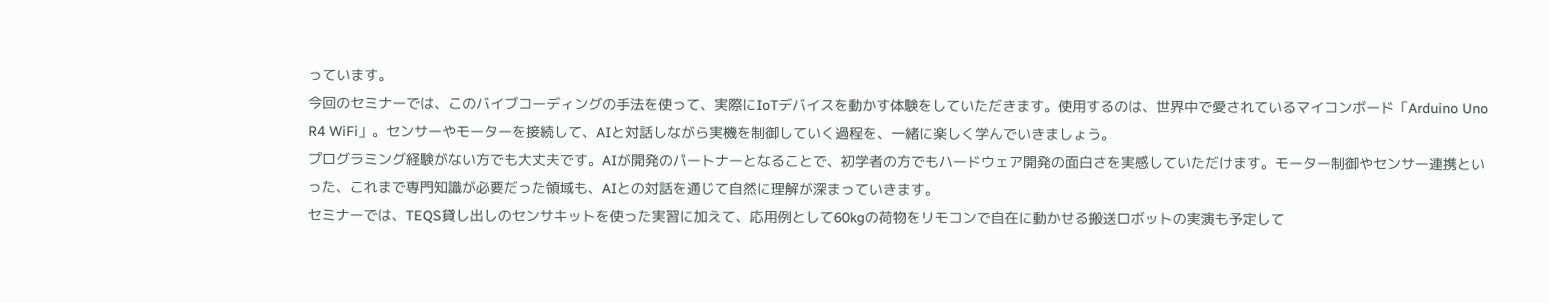っています。
今回のセミナーでは、このバイブコーディングの手法を使って、実際にIoTデバイスを動かす体験をしていただきます。使用するのは、世界中で愛されているマイコンボード「Arduino Uno R4 WiFi」。センサーやモーターを接続して、AIと対話しながら実機を制御していく過程を、一緒に楽しく学んでいきましょう。
プログラミング経験がない方でも大丈夫です。AIが開発のパートナーとなることで、初学者の方でもハードウェア開発の面白さを実感していただけます。モーター制御やセンサー連携といった、これまで専門知識が必要だった領域も、AIとの対話を通じて自然に理解が深まっていきます。
セミナーでは、TEQS貸し出しのセンサキットを使った実習に加えて、応用例として60kgの荷物をリモコンで自在に動かせる搬送ロボットの実演も予定して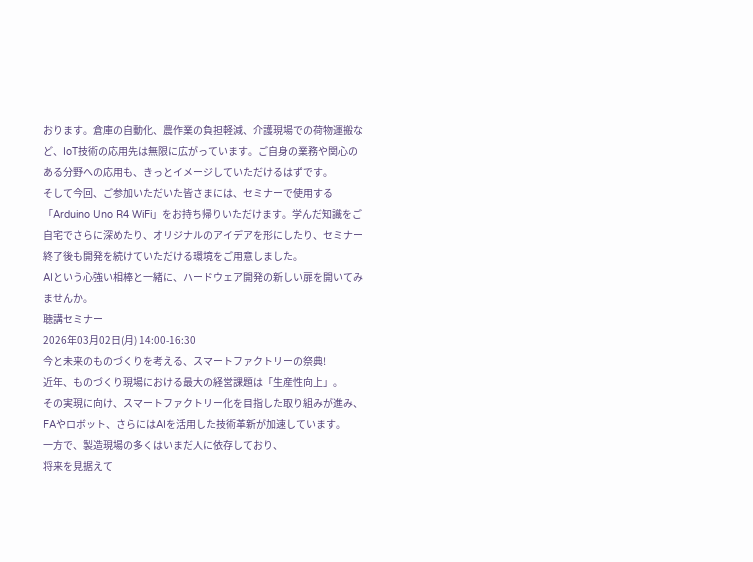おります。倉庫の自動化、農作業の負担軽減、介護現場での荷物運搬など、IoT技術の応用先は無限に広がっています。ご自身の業務や関心のある分野への応用も、きっとイメージしていただけるはずです。
そして今回、ご参加いただいた皆さまには、セミナーで使用する「Arduino Uno R4 WiFi」をお持ち帰りいただけます。学んだ知識をご自宅でさらに深めたり、オリジナルのアイデアを形にしたり、セミナー終了後も開発を続けていただける環境をご用意しました。
AIという心強い相棒と一緒に、ハードウェア開発の新しい扉を開いてみませんか。
聴講セミナー
2026年03月02日(月) 14:00-16:30
今と未来のものづくりを考える、スマートファクトリーの祭典!
近年、ものづくり現場における最大の経営課題は「生産性向上」。
その実現に向け、スマートファクトリー化を目指した取り組みが進み、
FAやロボット、さらにはAIを活用した技術革新が加速しています。
一方で、製造現場の多くはいまだ人に依存しており、
将来を見据えて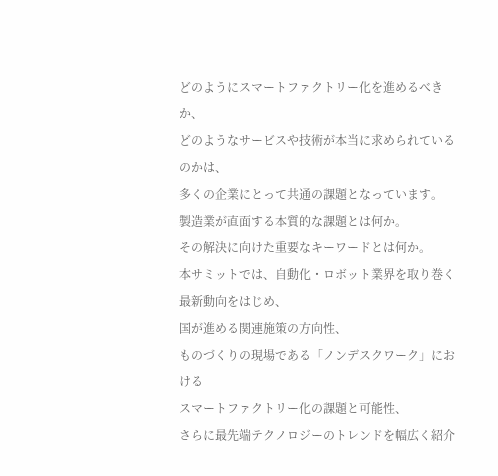どのようにスマートファクトリー化を進めるべきか、
どのようなサービスや技術が本当に求められているのかは、
多くの企業にとって共通の課題となっています。
製造業が直面する本質的な課題とは何か。
その解決に向けた重要なキーワードとは何か。
本サミットでは、自動化・ロボット業界を取り巻く最新動向をはじめ、
国が進める関連施策の方向性、
ものづくりの現場である「ノンデスクワーク」における
スマートファクトリー化の課題と可能性、
さらに最先端テクノロジーのトレンドを幅広く紹介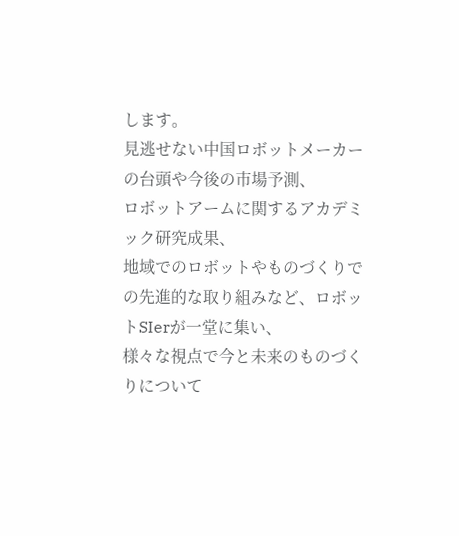します。
見逃せない中国ロボットメーカーの台頭や今後の市場予測、
ロボットアームに関するアカデミック研究成果、
地域でのロボットやものづくりでの先進的な取り組みなど、ロボットSIerが一堂に集い、
様々な視点で今と未来のものづくりについて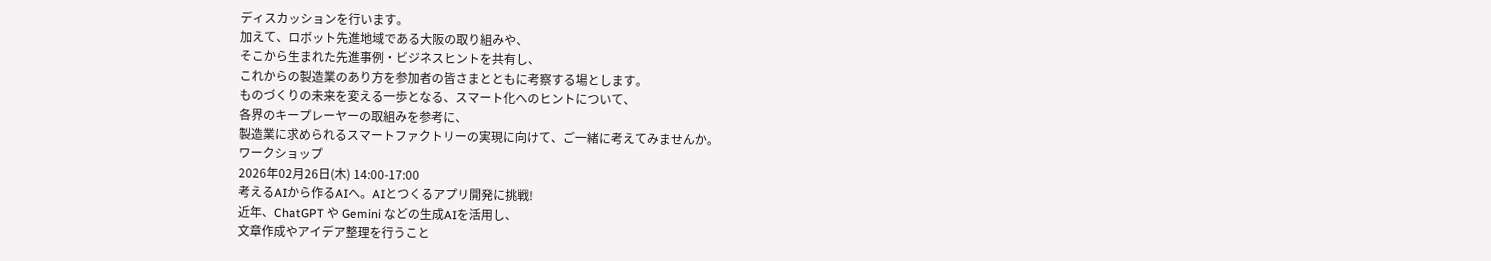ディスカッションを行います。
加えて、ロボット先進地域である大阪の取り組みや、
そこから生まれた先進事例・ビジネスヒントを共有し、
これからの製造業のあり方を参加者の皆さまとともに考察する場とします。
ものづくりの未来を変える一歩となる、スマート化へのヒントについて、
各界のキープレーヤーの取組みを参考に、
製造業に求められるスマートファクトリーの実現に向けて、ご一緒に考えてみませんか。
ワークショップ
2026年02月26日(木) 14:00-17:00
考えるAIから作るAIへ。AIとつくるアプリ開発に挑戦!
近年、ChatGPT や Gemini などの生成AIを活用し、
文章作成やアイデア整理を行うこと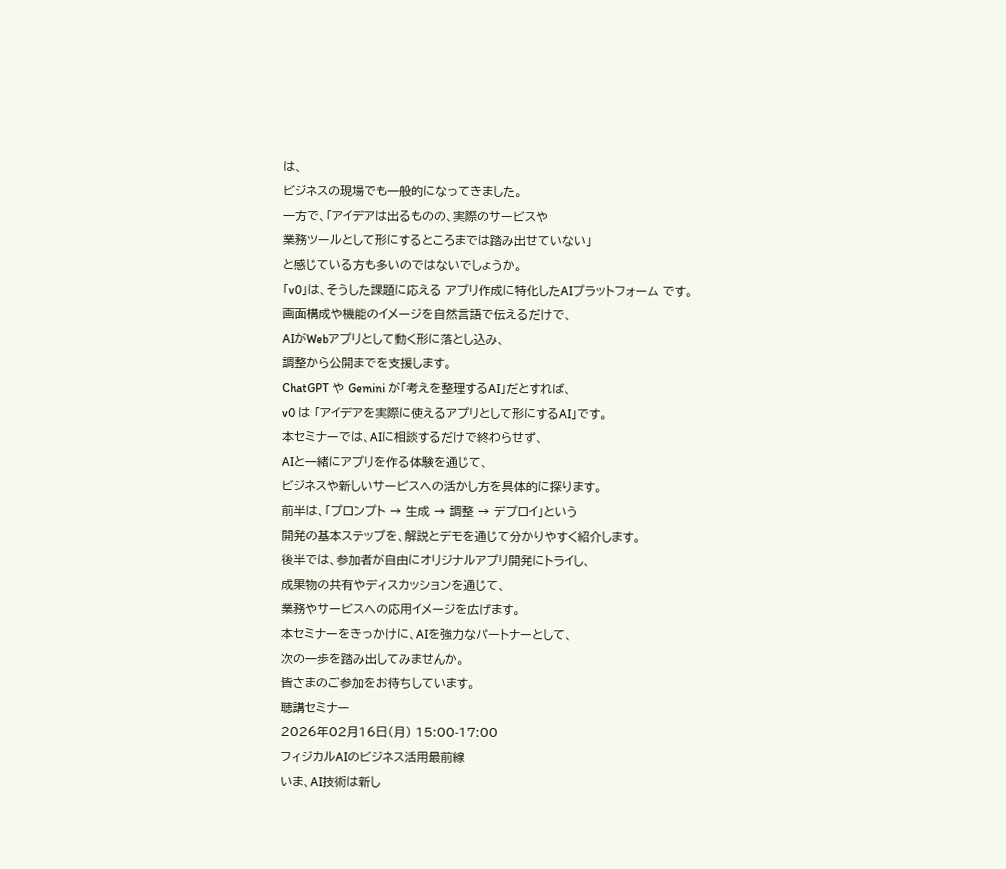は、
ビジネスの現場でも一般的になってきました。
一方で、「アイデアは出るものの、実際のサービスや
業務ツールとして形にするところまでは踏み出せていない」
と感じている方も多いのではないでしょうか。
「v0」は、そうした課題に応える アプリ作成に特化したAIプラットフォーム です。
画面構成や機能のイメージを自然言語で伝えるだけで、
AIがWebアプリとして動く形に落とし込み、
調整から公開までを支援します。
ChatGPT や Gemini が「考えを整理するAI」だとすれば、
v0 は 「アイデアを実際に使えるアプリとして形にするAI」です。
本セミナーでは、AIに相談するだけで終わらせず、
AIと一緒にアプリを作る体験を通じて、
ビジネスや新しいサービスへの活かし方を具体的に探ります。
前半は、「プロンプト → 生成 → 調整 → デプロイ」という
開発の基本ステップを、解説とデモを通じて分かりやすく紹介します。
後半では、参加者が自由にオリジナルアプリ開発にトライし、
成果物の共有やディスカッションを通じて、
業務やサービスへの応用イメージを広げます。
本セミナーをきっかけに、AIを強力なパートナーとして、
次の一歩を踏み出してみませんか。
皆さまのご参加をお待ちしています。
聴講セミナー
2026年02月16日(月) 15:00-17:00
フィジカルAIのビジネス活用最前線
いま、AI技術は新し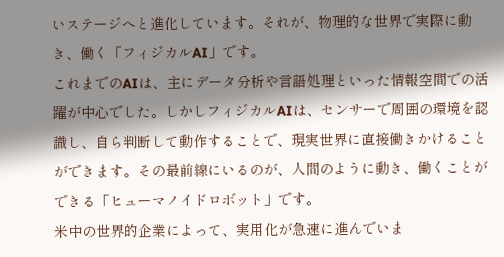いステージへと進化しています。それが、物理的な世界で実際に動き、働く「フィジカルAI」です。
これまでのAIは、主にデータ分析や言語処理といった情報空間での活躍が中心でした。しかしフィジカルAIは、センサーで周囲の環境を認識し、自ら判断して動作することで、現実世界に直接働きかけることができます。その最前線にいるのが、人間のように動き、働くことができる「ヒューマノイドロボット」です。
米中の世界的企業によって、実用化が急速に進んでいま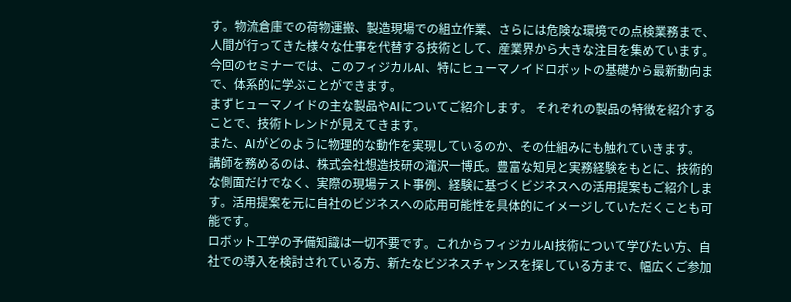す。物流倉庫での荷物運搬、製造現場での組立作業、さらには危険な環境での点検業務まで、人間が行ってきた様々な仕事を代替する技術として、産業界から大きな注目を集めています。
今回のセミナーでは、このフィジカルAI、特にヒューマノイドロボットの基礎から最新動向まで、体系的に学ぶことができます。
まずヒューマノイドの主な製品やAIについてご紹介します。 それぞれの製品の特徴を紹介することで、技術トレンドが見えてきます。
また、AIがどのように物理的な動作を実現しているのか、その仕組みにも触れていきます。
講師を務めるのは、株式会社想造技研の滝沢一博氏。豊富な知見と実務経験をもとに、技術的な側面だけでなく、実際の現場テスト事例、経験に基づくビジネスへの活用提案もご紹介します。活用提案を元に自社のビジネスへの応用可能性を具体的にイメージしていただくことも可能です。
ロボット工学の予備知識は一切不要です。これからフィジカルAI技術について学びたい方、自社での導入を検討されている方、新たなビジネスチャンスを探している方まで、幅広くご参加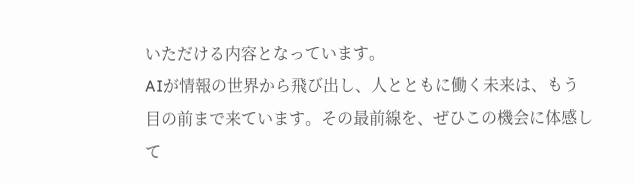いただける内容となっています。
AIが情報の世界から飛び出し、人とともに働く未来は、もう目の前まで来ています。その最前線を、ぜひこの機会に体感して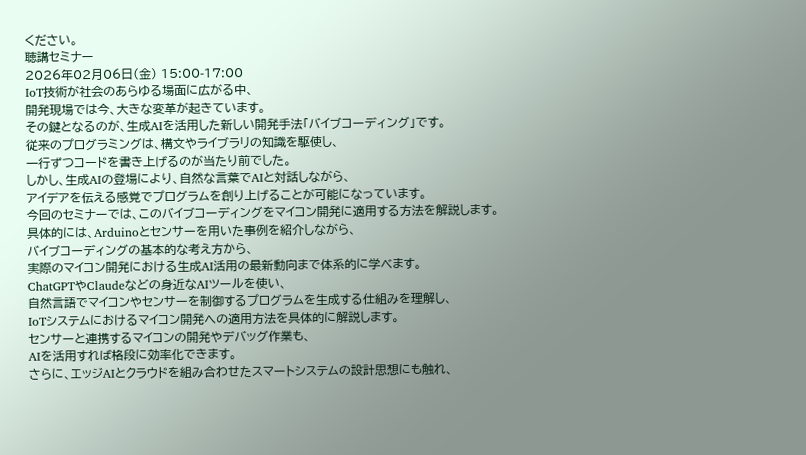ください。
聴講セミナー
2026年02月06日(金) 15:00-17:00
IoT技術が社会のあらゆる場面に広がる中、
開発現場では今、大きな変革が起きています。
その鍵となるのが、生成AIを活用した新しい開発手法「バイブコーディング」です。
従来のプログラミングは、構文やライブラリの知識を駆使し、
一行ずつコードを書き上げるのが当たり前でした。
しかし、生成AIの登場により、自然な言葉でAIと対話しながら、
アイデアを伝える感覚でプログラムを創り上げることが可能になっています。
今回のセミナーでは、このバイブコーディングをマイコン開発に適用する方法を解説します。
具体的には、Arduinoとセンサーを用いた事例を紹介しながら、
バイブコーディングの基本的な考え方から、
実際のマイコン開発における生成AI活用の最新動向まで体系的に学べます。
ChatGPTやClaudeなどの身近なAIツールを使い、
自然言語でマイコンやセンサーを制御するプログラムを生成する仕組みを理解し、
IoTシステムにおけるマイコン開発への適用方法を具体的に解説します。
センサーと連携するマイコンの開発やデバッグ作業も、
AIを活用すれば格段に効率化できます。
さらに、エッジAIとクラウドを組み合わせたスマートシステムの設計思想にも触れ、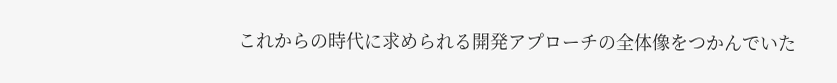これからの時代に求められる開発アプローチの全体像をつかんでいた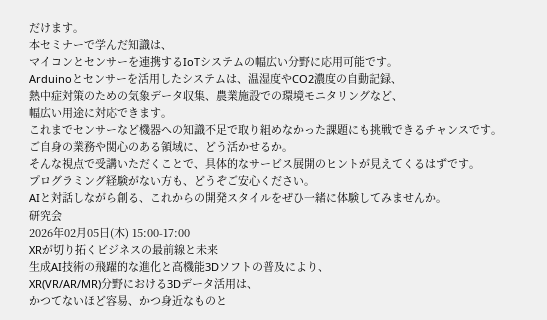だけます。
本セミナーで学んだ知識は、
マイコンとセンサーを連携するIoTシステムの幅広い分野に応用可能です。
Arduinoとセンサーを活用したシステムは、温湿度やCO2濃度の自動記録、
熱中症対策のための気象データ収集、農業施設での環境モニタリングなど、
幅広い用途に対応できます。
これまでセンサーなど機器への知識不足で取り組めなかった課題にも挑戦できるチャンスです。
ご自身の業務や関心のある領域に、どう活かせるか。
そんな視点で受講いただくことで、具体的なサービス展開のヒントが見えてくるはずです。
プログラミング経験がない方も、どうぞご安心ください。
AIと対話しながら創る、これからの開発スタイルをぜひ一緒に体験してみませんか。
研究会
2026年02月05日(木) 15:00-17:00
XRが切り拓くビジネスの最前線と未来
生成AI技術の飛躍的な進化と高機能3Dソフトの普及により、
XR(VR/AR/MR)分野における3Dデータ活用は、
かつてないほど容易、かつ身近なものと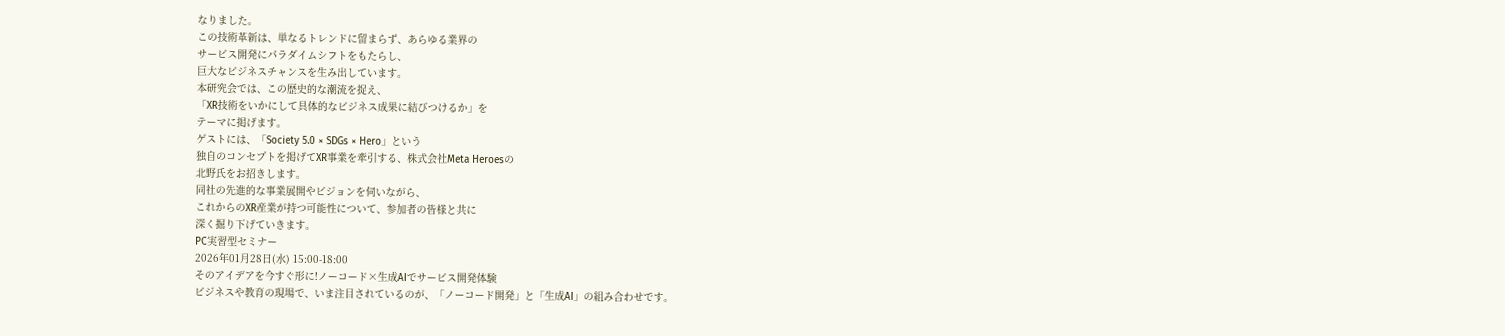なりました。
この技術革新は、単なるトレンドに留まらず、あらゆる業界の
サービス開発にパラダイムシフトをもたらし、
巨大なビジネスチャンスを生み出しています。
本研究会では、この歴史的な潮流を捉え、
「XR技術をいかにして具体的なビジネス成果に結びつけるか」を
テーマに掲げます。
ゲストには、「Society 5.0 × SDGs × Hero」という
独自のコンセプトを掲げてXR事業を牽引する、株式会社Meta Heroesの
北野氏をお招きします。
同社の先進的な事業展開やビジョンを伺いながら、
これからのXR産業が持つ可能性について、参加者の皆様と共に
深く掘り下げていきます。
PC実習型セミナー
2026年01月28日(水) 15:00-18:00
そのアイデアを今すぐ形に!ノーコード×生成AIでサービス開発体験
ビジネスや教育の現場で、いま注目されているのが、「ノーコード開発」と「生成AI」の組み合わせです。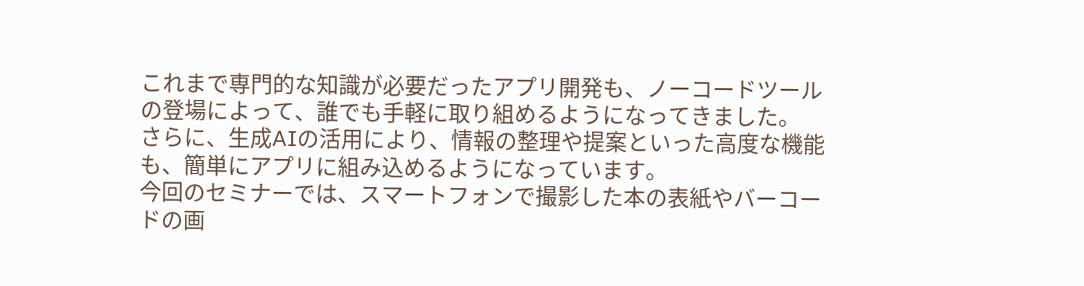これまで専門的な知識が必要だったアプリ開発も、ノーコードツールの登場によって、誰でも手軽に取り組めるようになってきました。
さらに、生成AIの活用により、情報の整理や提案といった高度な機能も、簡単にアプリに組み込めるようになっています。
今回のセミナーでは、スマートフォンで撮影した本の表紙やバーコードの画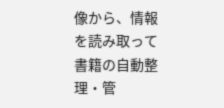像から、情報を読み取って書籍の自動整理・管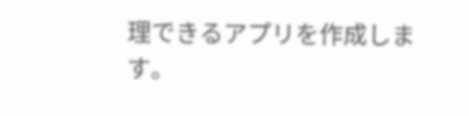理できるアプリを作成します。